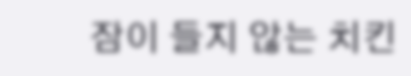잠이 들지 않는 치킨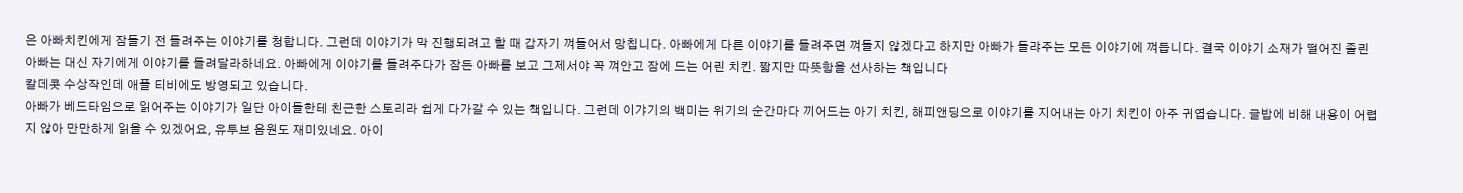은 아빠치킨에게 잠들기 전 들려주는 이야기를 청합니다. 그런데 이야기가 막 진행되려고 할 때 갑자기 껴들어서 망칩니다. 아빠에게 다른 이야기를 들려주면 껴들지 않겠다고 하지만 아빠가 들랴주는 모든 이야기에 껴듭니다. 결국 이야기 소재가 떨어진 졸린 아빠는 대신 자기에게 이야기를 들려달라하네요. 아빠에게 이야기를 들려주다가 잠든 아빠를 보고 그제서야 꼭 껴안고 잠에 드는 어린 치킨. 짧지만 따뜻함을 선사하는 책입니다
칼데콧 수상작인데 애플 티비에도 방영되고 있습니다.
아빠가 베드타임으로 읽어주는 이야기가 일단 아이들한테 친근한 스토리라 쉽게 다가갈 수 있는 책입니다. 그런데 이갸기의 백미는 위기의 순간마다 끼어드는 아기 치킨, 해피앤딩으로 이야기를 지어내는 아기 치킨이 아주 귀엽습니다. 글밥에 비해 내용이 어렵지 않아 만만하게 읽을 수 있겠어요, 유투브 음원도 재미있네요. 아이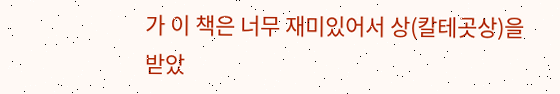가 이 책은 너무 재미있어서 상(칼테곳상)을 받았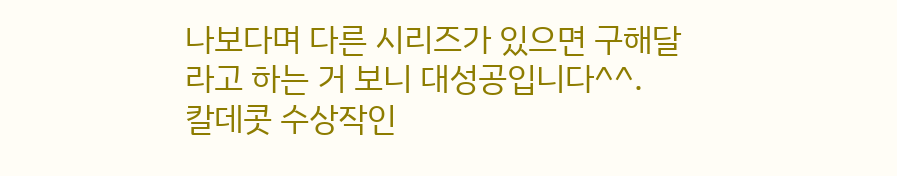나보다며 다른 시리즈가 있으면 구해달라고 하는 거 보니 대성공입니다^^.
칼데콧 수상작인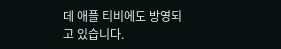데 애플 티비에도 방영되고 있습니다.